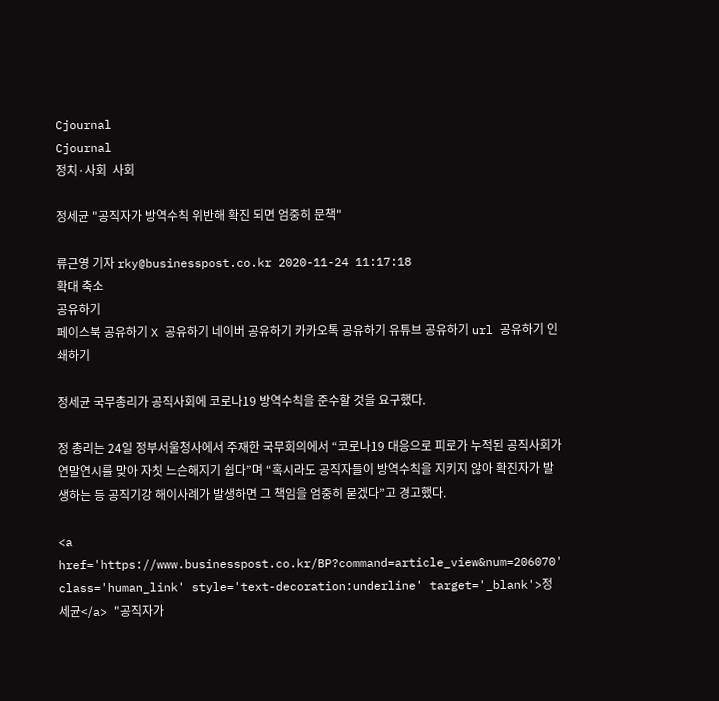Cjournal
Cjournal
정치·사회  사회

정세균 "공직자가 방역수칙 위반해 확진 되면 엄중히 문책"

류근영 기자 rky@businesspost.co.kr 2020-11-24 11:17:18
확대 축소
공유하기
페이스북 공유하기 X 공유하기 네이버 공유하기 카카오톡 공유하기 유튜브 공유하기 url 공유하기 인쇄하기

정세균 국무총리가 공직사회에 코로나19 방역수칙을 준수할 것을 요구했다.

정 총리는 24일 정부서울청사에서 주재한 국무회의에서 “코로나19 대응으로 피로가 누적된 공직사회가 연말연시를 맞아 자칫 느슨해지기 쉽다”며 “혹시라도 공직자들이 방역수칙을 지키지 않아 확진자가 발생하는 등 공직기강 해이사례가 발생하면 그 책임을 엄중히 묻겠다”고 경고했다.

<a href='https://www.businesspost.co.kr/BP?command=article_view&num=206070' class='human_link' style='text-decoration:underline' target='_blank'>정세균</a> "공직자가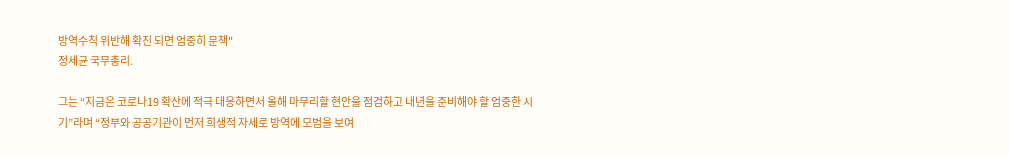방역수칙 위반해 확진 되면 엄중히 문책"
정세균 국무총리.

그는 “지금은 코로나19 확산에 적극 대응하면서 올해 마무리할 현안을 점검하고 내년을 준비해야 할 엄중한 시기”라며 “정부와 공공기관이 먼저 희생적 자세로 방역에 모범을 보여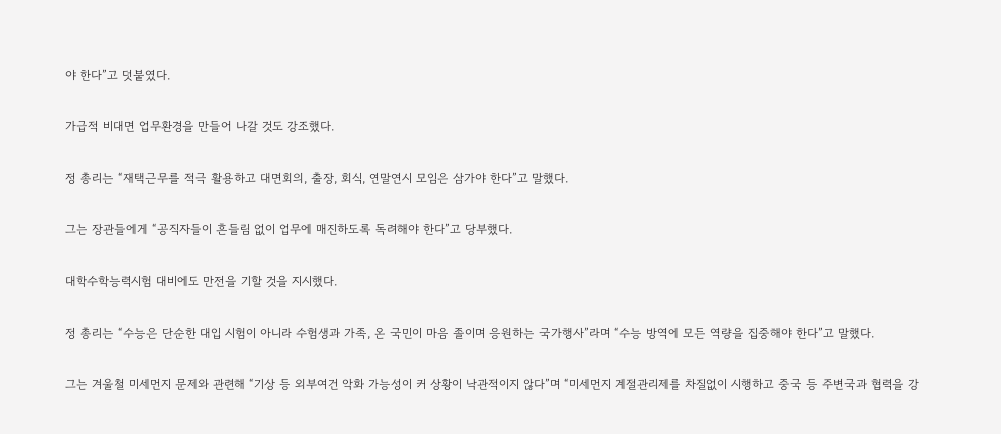야 한다”고 덧붙였다.

가급적 비대면 업무환경을 만들어 나갈 것도 강조했다.

정 총리는 “재택근무를 적극 활용하고 대면회의, 출장, 회식, 연말연시 모임은 삼가야 한다”고 말했다.

그는 장관들에게 “공직자들이 흔들림 없이 업무에 매진하도록 독려해야 한다”고 당부했다.

대학수학능력시험 대비에도 만전을 기할 것을 지시했다.

정 총리는 “수능은 단순한 대입 시험이 아니라 수험생과 가족, 온 국민이 마음 졸이며 응원하는 국가행사”라며 “수능 방역에 모든 역량을 집중해야 한다”고 말했다.

그는 겨울철 미세먼지 문제와 관련해 “기상 등 외부여건 악화 가능성이 커 상황이 낙관적이지 않다”며 “미세먼지 계절관리제를 차질없이 시행하고 중국 등 주변국과 협력을 강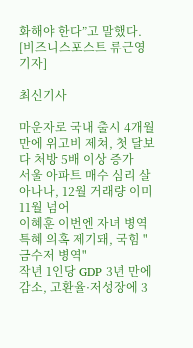화해야 한다”고 말했다. [비즈니스포스트 류근영 기자]

최신기사

마운자로 국내 출시 4개월 만에 위고비 제쳐, 첫 달보다 처방 5배 이상 증가
서울 아파트 매수 심리 살아나나, 12월 거래량 이미 11월 넘어
이혜훈 이번엔 자녀 병역 특혜 의혹 제기돼, 국힘 "금수저 병역"
작년 1인당 GDP 3년 만에 감소, 고환율·저성장에 3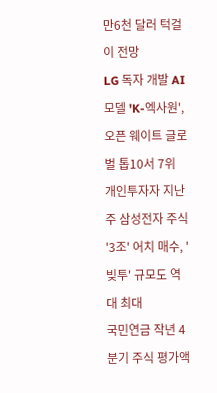만6천 달러 턱걸이 전망
LG 독자 개발 AI 모델 'K-엑사원', 오픈 웨이트 글로벌 톱10서 7위
개인투자자 지난주 삼성전자 주식 '3조' 어치 매수, '빚투' 규모도 역대 최대
국민연금 작년 4분기 주식 평가액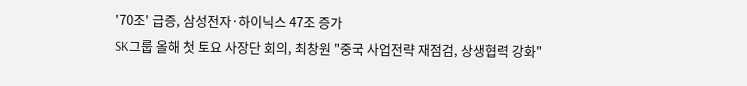'70조' 급증, 삼성전자·하이닉스 47조 증가
SK그룹 올해 첫 토요 사장단 회의, 최창원 "중국 사업전략 재점검, 상생협력 강화"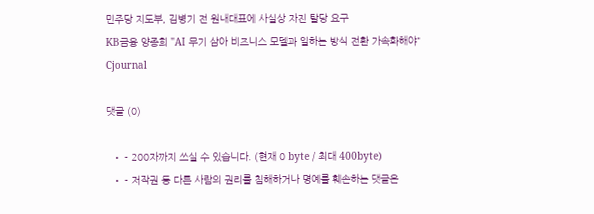민주당 지도부, 김병기 전 원내대표에 사실상 자진 탈당 요구
KB금융 양종희 "AI 무기 삼아 비즈니스 모델과 일하는 방식 전환 가속화해야"
Cjournal

댓글 (0)

  • - 200자까지 쓰실 수 있습니다. (현재 0 byte / 최대 400byte)
  • - 저작권 등 다른 사람의 권리를 침해하거나 명예를 훼손하는 댓글은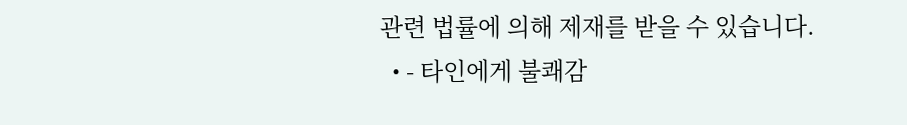관련 법률에 의해 제재를 받을 수 있습니다.
  • - 타인에게 불쾌감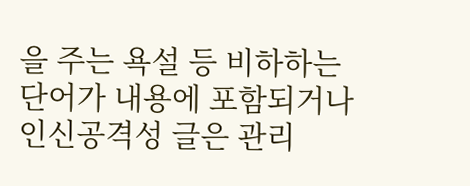을 주는 욕설 등 비하하는 단어가 내용에 포함되거나 인신공격성 글은 관리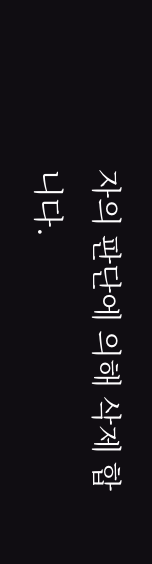자의 판단에 의해 삭제 합니다.